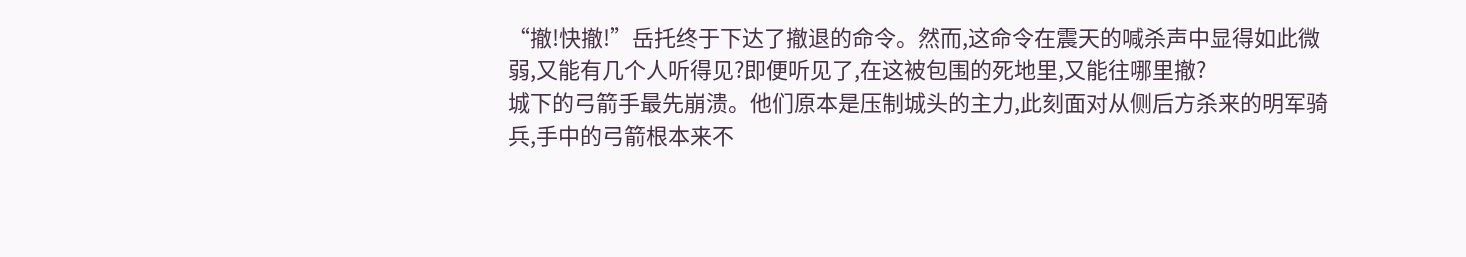“撤!快撤!”岳托终于下达了撤退的命令。然而,这命令在震天的喊杀声中显得如此微弱,又能有几个人听得见?即便听见了,在这被包围的死地里,又能往哪里撤?
城下的弓箭手最先崩溃。他们原本是压制城头的主力,此刻面对从侧后方杀来的明军骑兵,手中的弓箭根本来不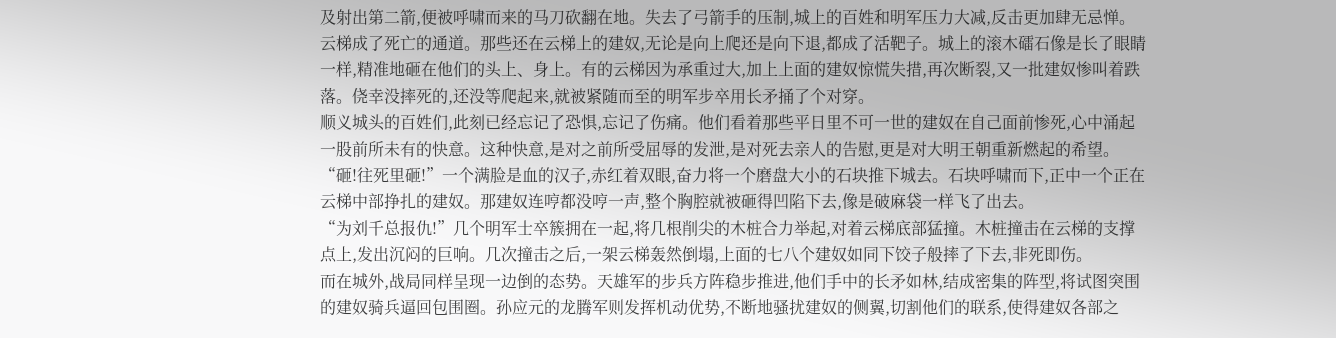及射出第二箭,便被呼啸而来的马刀砍翻在地。失去了弓箭手的压制,城上的百姓和明军压力大减,反击更加肆无忌惮。
云梯成了死亡的通道。那些还在云梯上的建奴,无论是向上爬还是向下退,都成了活靶子。城上的滚木礌石像是长了眼睛一样,精准地砸在他们的头上、身上。有的云梯因为承重过大,加上上面的建奴惊慌失措,再次断裂,又一批建奴惨叫着跌落。侥幸没摔死的,还没等爬起来,就被紧随而至的明军步卒用长矛捅了个对穿。
顺义城头的百姓们,此刻已经忘记了恐惧,忘记了伤痛。他们看着那些平日里不可一世的建奴在自己面前惨死,心中涌起一股前所未有的快意。这种快意,是对之前所受屈辱的发泄,是对死去亲人的告慰,更是对大明王朝重新燃起的希望。
“砸!往死里砸!”一个满脸是血的汉子,赤红着双眼,奋力将一个磨盘大小的石块推下城去。石块呼啸而下,正中一个正在云梯中部挣扎的建奴。那建奴连哼都没哼一声,整个胸腔就被砸得凹陷下去,像是破麻袋一样飞了出去。
“为刘千总报仇!”几个明军士卒簇拥在一起,将几根削尖的木桩合力举起,对着云梯底部猛撞。木桩撞击在云梯的支撑点上,发出沉闷的巨响。几次撞击之后,一架云梯轰然倒塌,上面的七八个建奴如同下饺子般摔了下去,非死即伤。
而在城外,战局同样呈现一边倒的态势。天雄军的步兵方阵稳步推进,他们手中的长矛如林,结成密集的阵型,将试图突围的建奴骑兵逼回包围圈。孙应元的龙腾军则发挥机动优势,不断地骚扰建奴的侧翼,切割他们的联系,使得建奴各部之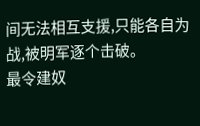间无法相互支援,只能各自为战,被明军逐个击破。
最令建奴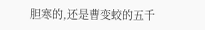胆寒的,还是曹变蛟的五千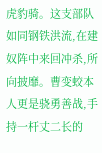虎豹骑。这支部队如同钢铁洪流,在建奴阵中来回冲杀,所向披靡。曹变蛟本人更是骁勇善战,手持一杆丈二长的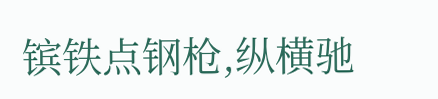镔铁点钢枪,纵横驰